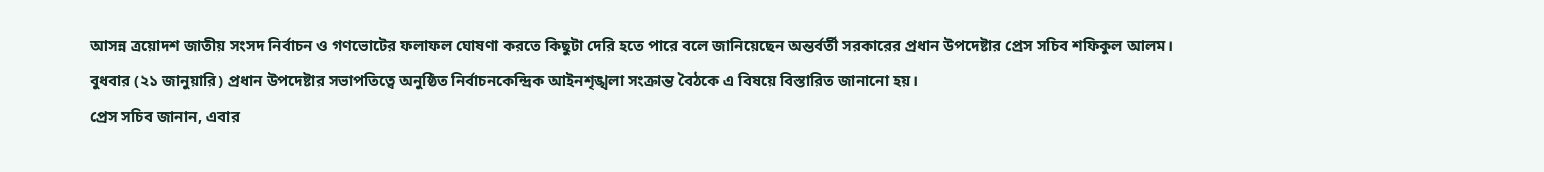আসন্ন ত্রয়োদশ জাতীয় সংসদ নির্বাচন ও গণভোটের ফলাফল ঘোষণা করতে কিছুটা দেরি হতে পারে বলে জানিয়েছেন অন্তর্বর্তী সরকারের প্রধান উপদেষ্টার প্রেস সচিব শফিকুল আলম।
বুধবার (২১ জানুয়ারি) প্রধান উপদেষ্টার সভাপতিত্বে অনুষ্ঠিত নির্বাচনকেন্দ্রিক আইনশৃঙ্খলা সংক্রান্ত বৈঠকে এ বিষয়ে বিস্তারিত জানানো হয়।
প্রেস সচিব জানান, এবার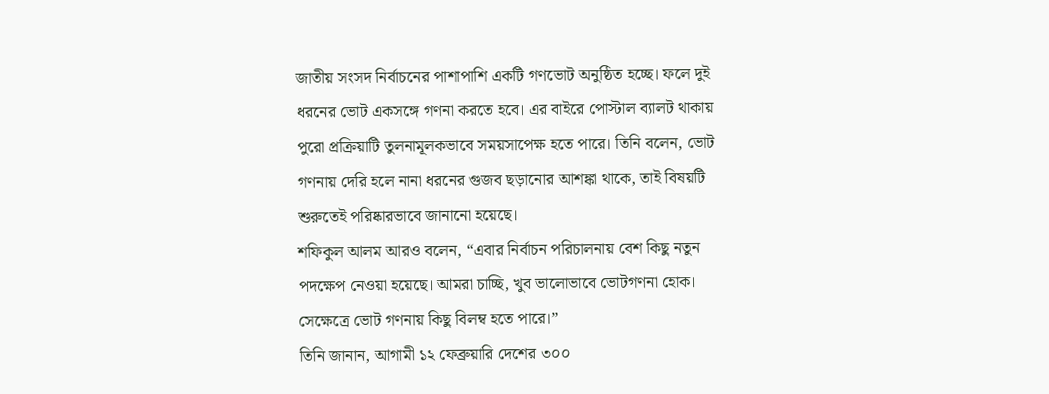জাতীয় সংসদ নির্বাচনের পাশাপাশি একটি গণভোট অনুষ্ঠিত হচ্ছে। ফলে দুই ধরনের ভোট একসঙ্গে গণনা করতে হবে। এর বাইরে পোস্টাল ব্যালট থাকায় পুরো প্রক্রিয়াটি তুলনামূলকভাবে সময়সাপেক্ষ হতে পারে। তিনি বলেন, ভোট গণনায় দেরি হলে নানা ধরনের গুজব ছড়ানোর আশঙ্কা থাকে, তাই বিষয়টি শুরুতেই পরিষ্কারভাবে জানানো হয়েছে।
শফিকুল আলম আরও বলেন, “এবার নির্বাচন পরিচালনায় বেশ কিছু নতুন পদক্ষেপ নেওয়া হয়েছে। আমরা চাচ্ছি, খুব ভালোভাবে ভোটগণনা হোক। সেক্ষেত্রে ভোট গণনায় কিছু বিলম্ব হতে পারে।”
তিনি জানান, আগামী ১২ ফেব্রুয়ারি দেশের ৩০০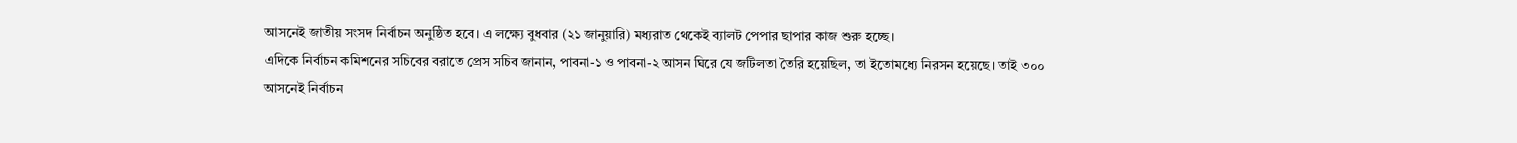আসনেই জাতীয় সংসদ নির্বাচন অনুষ্ঠিত হবে। এ লক্ষ্যে বুধবার (২১ জানুয়ারি) মধ্যরাত থেকেই ব্যালট পেপার ছাপার কাজ শুরু হচ্ছে।
এদিকে নির্বাচন কমিশনের সচিবের বরাতে প্রেস সচিব জানান, পাবনা-১ ও পাবনা-২ আসন ঘিরে যে জটিলতা তৈরি হয়েছিল, তা ইতোমধ্যে নিরসন হয়েছে। তাই ৩০০ আসনেই নির্বাচন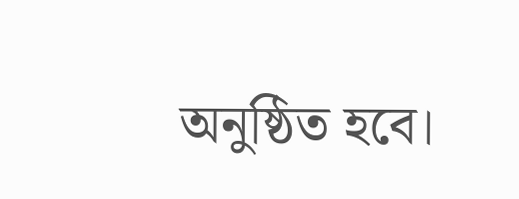অনুষ্ঠিত হবে।